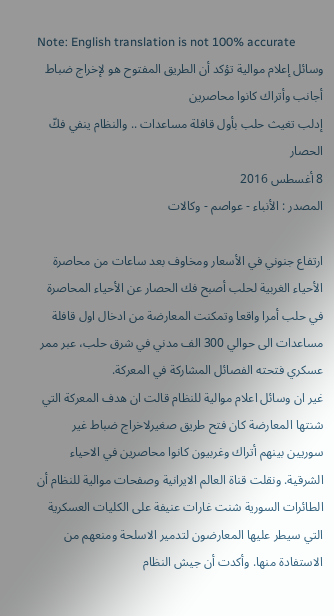Note: English translation is not 100% accurate
وسائل إعلام موالية تؤكد أن الطريق المفتوح هو لإخراج ضباط أجانب وأتراك كانوا محاصرين
إدلب تغيث حلب بأول قافلة مساعدات .. والنظام ينفي فكّ الحصار
8 أغسطس 2016
المصدر : الأنباء - عواصم - وكالات

ارتفاع جنوني في الأسعار ومخاوف بعد ساعات من محاصرة الأحياء الغربية لحلب أصبح فك الحصار عن الأحياء المحاصرة في حلب أمرا واقعا وتمكنت المعارضة من ادخال اول قافلة مساعدات الى حوالي 300 الف مدني في شرق حلب، عبر ممر عسكري فتحته الفصائل المشاركة في المعركة.
غير ان وسائل اعلام موالية للنظام قالت ان هدف المعركة التي شنتها المعارضة كان فتح طريق صغيرلاخراج ضباط غير سوريين بينهم أتراك وغربيون كانوا محاصرين في الاحياء الشرقية. ونقلت قناة العالم الايرانية وصفحات موالية للنظام أن الطائرات السورية شنت غارات عنيفة على الكليات العسكرية التي سيطر عليها المعارضون لتدمير الاسلحة ومنعهم من الاستفادة منها. وأكدت أن جيش النظام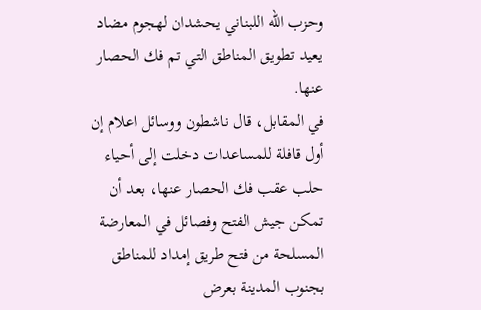وحزب الله اللبناني يحشدان لهجوم مضاد يعيد تطويق المناطق التي تم فك الحصار عنها.
في المقابل، قال ناشطون ووسائل اعلام إن أول قافلة للمساعدات دخلت إلى أحياء حلب عقب فك الحصار عنها، بعد أن تمكن جيش الفتح وفصائل في المعارضة المسلحة من فتح طريق إمداد للمناطق بجنوب المدينة بعرض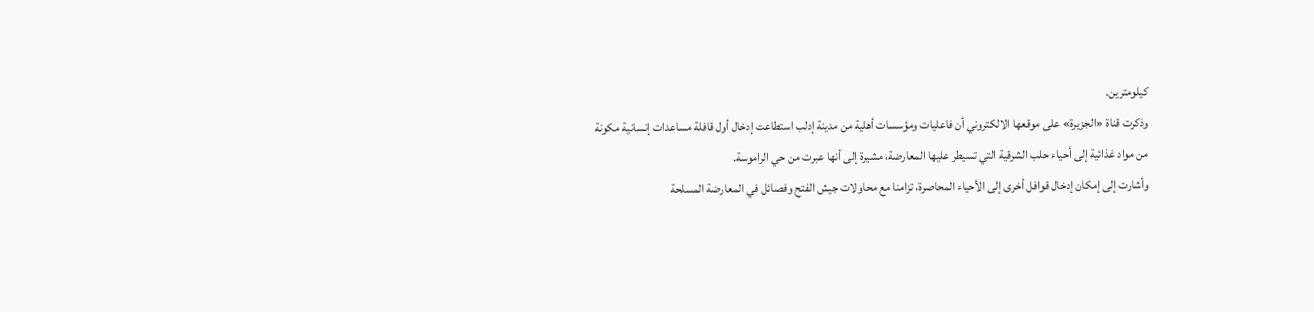كيلومترين.
وذكرت قناة «الجزيرة» على موقعها الالكتروني أن فاعليات ومؤسسات أهلية من مدينة إدلب استطاعت إدخال أول قافلة مساعدات إنسانية مكونة من مواد غذائية إلى أحياء حلب الشرقية التي تسيطر عليها المعارضة، مشيرة إلى أنها عبرت من حي الراموسة.
وأشارت إلى إمكان إدخال قوافل أخرى إلى الأحياء المحاصرة، تزامنا مع محاولات جيش الفتح وفصائل في المعارضة المسلحة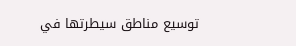توسيع مناطق سيطرتها في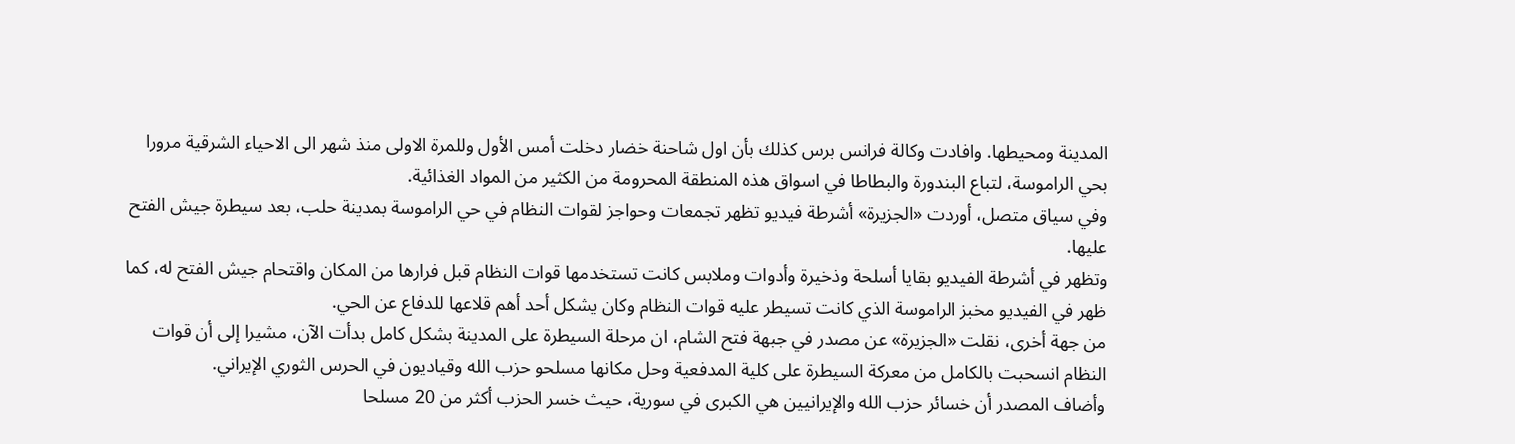المدينة ومحيطها. وافادت وكالة فرانس برس كذلك بأن اول شاحنة خضار دخلت أمس الأول وللمرة الاولى منذ شهر الى الاحياء الشرقية مرورا بحي الراموسة، لتباع البندورة والبطاطا في اسواق هذه المنطقة المحرومة من الكثير من المواد الغذائية.
وفي سياق متصل، أوردت «الجزيرة» أشرطة فيديو تظهر تجمعات وحواجز لقوات النظام في حي الراموسة بمدينة حلب، بعد سيطرة جيش الفتح عليها.
وتظهر في أشرطة الفيديو بقايا أسلحة وذخيرة وأدوات وملابس كانت تستخدمها قوات النظام قبل فرارها من المكان واقتحام جيش الفتح له، كما ظهر في الفيديو مخبز الراموسة الذي كانت تسيطر عليه قوات النظام وكان يشكل أحد أهم قلاعها للدفاع عن الحي.
من جهة أخرى، نقلت «الجزيرة» عن مصدر في جبهة فتح الشام، ان مرحلة السيطرة على المدينة بشكل كامل بدأت الآن، مشيرا إلى أن قوات النظام انسحبت بالكامل من معركة السيطرة على كلية المدفعية وحل مكانها مسلحو حزب الله وقياديون في الحرس الثوري الإيراني.
وأضاف المصدر أن خسائر حزب الله والإيرانيين هي الكبرى في سورية، حيث خسر الحزب أكثر من 20 مسلحا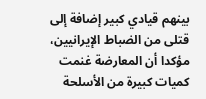بينهم قيادي كبير إضافة إلى قتلى من الضباط الإيرانيين، مؤكدا أن المعارضة غنمت كميات كبيرة من الأسلحة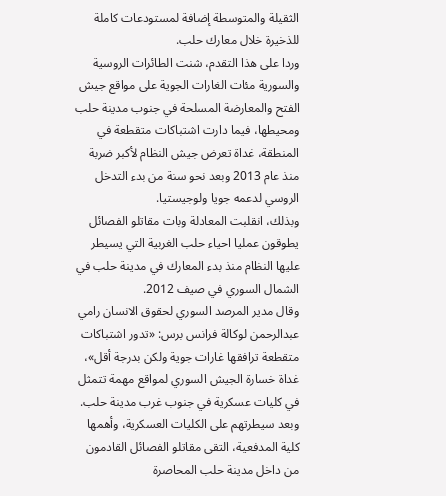الثقيلة والمتوسطة إضافة لمستودعات كاملة للذخيرة خلال معارك حلب.
وردا على هذا التقدم، شنت الطائرات الروسية والسورية مئات الغارات الجوية على مواقع جيش الفتح والمعارضة المسلحة في جنوب مدينة حلب ومحيطها، فيما دارت اشتباكات متقطعة في المنطقة، غداة تعرض جيش النظام لأكبر ضربة منذ عام 2013 وبعد نحو سنة من بدء التدخل الروسي لدعمه جويا ولوجيستيا.
وبذلك، انقلبت المعادلة وبات مقاتلو الفصائل يطوقون عمليا احياء حلب الغربية التي يسيطر عليها النظام منذ بدء المعارك في مدينة حلب في الشمال السوري في صيف 2012.
وقال مدير المرصد السوري لحقوق الانسان رامي عبدالرحمن لوكالة فرانس برس: «تدور اشتباكات متقطعة ترافقها غارات جوية ولكن بدرجة أقل»، غداة خسارة الجيش السوري لمواقع مهمة تتمثل في كليات عسكرية في جنوب غرب مدينة حلب.
وبعد سيطرتهم على الكليات العسكرية، وأهمها كلية المدفعية، التقى مقاتلو الفصائل القادمون من داخل مدينة حلب المحاصرة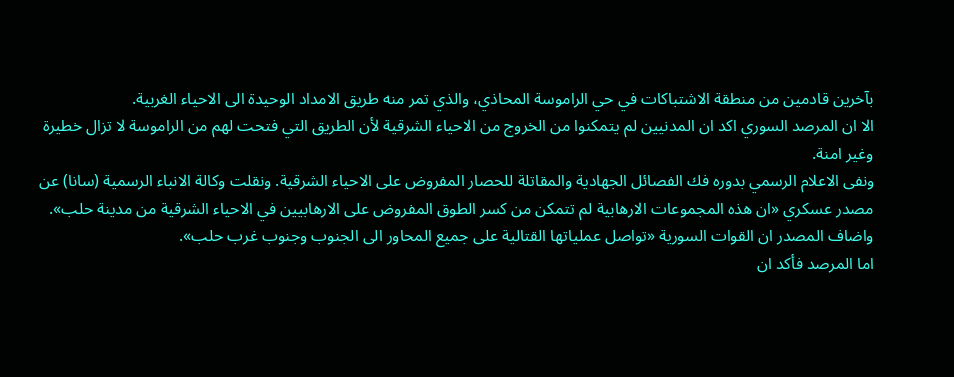بآخرين قادمين من منطقة الاشتباكات في حي الراموسة المحاذي، والذي تمر منه طريق الامداد الوحيدة الى الاحياء الغربية.
الا ان المرصد السوري اكد ان المدنيين لم يتمكنوا من الخروج من الاحياء الشرقية لأن الطريق التي فتحت لهم من الراموسة لا تزال خطيرة وغير امنة.
ونفى الاعلام الرسمي بدوره فك الفصائل الجهادية والمقاتلة للحصار المفروض على الاحياء الشرقية. ونقلت وكالة الانباء الرسمية (سانا) عن مصدر عسكري «ان هذه المجموعات الارهابية لم تتمكن من كسر الطوق المفروض على الارهابيين في الاحياء الشرقية من مدينة حلب».
واضاف المصدر ان القوات السورية «تواصل عملياتها القتالية على جميع المحاور الى الجنوب وجنوب غرب حلب».
اما المرصد فأكد ان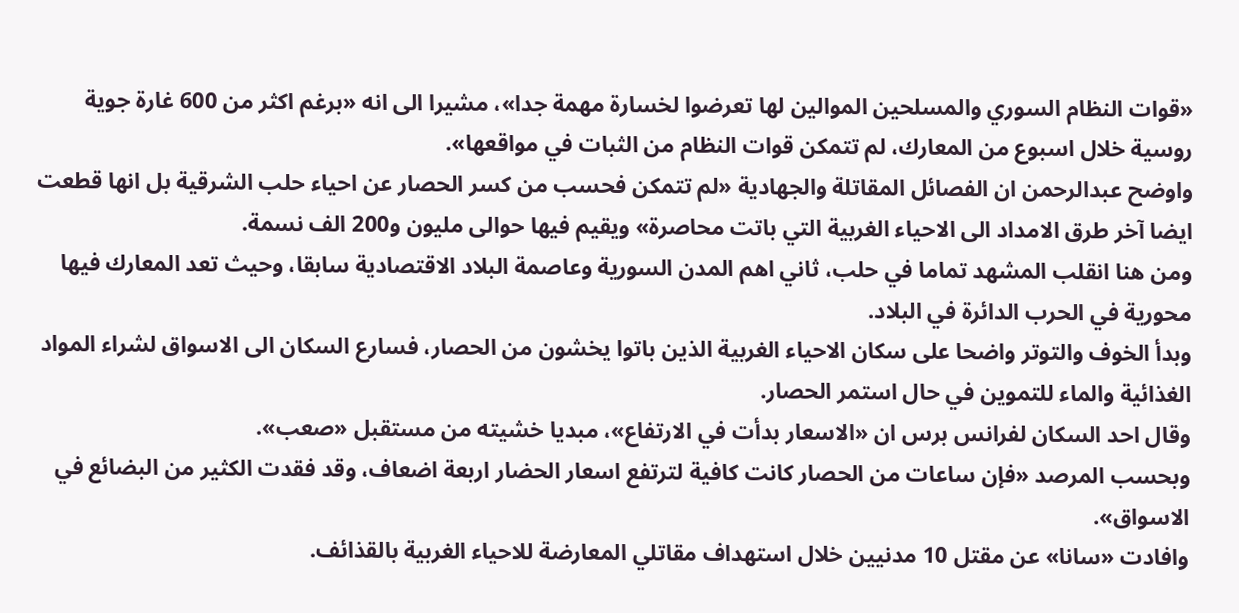«قوات النظام السوري والمسلحين الموالين لها تعرضوا لخسارة مهمة جدا»، مشيرا الى انه «برغم اكثر من 600 غارة جوية روسية خلال اسبوع من المعارك، لم تتمكن قوات النظام من الثبات في مواقعها».
واوضح عبدالرحمن ان الفصائل المقاتلة والجهادية «لم تتمكن فحسب من كسر الحصار عن احياء حلب الشرقية بل انها قطعت ايضا آخر طرق الامداد الى الاحياء الغربية التي باتت محاصرة» ويقيم فيها حوالى مليون و200 الف نسمة.
ومن هنا انقلب المشهد تماما في حلب، ثاني اهم المدن السورية وعاصمة البلاد الاقتصادية سابقا، وحيث تعد المعارك فيها محورية في الحرب الدائرة في البلاد.
وبدأ الخوف والتوتر واضحا على سكان الاحياء الغربية الذين باتوا يخشون من الحصار، فسارع السكان الى الاسواق لشراء المواد الغذائية والماء للتموين في حال استمر الحصار.
وقال احد السكان لفرانس برس ان «الاسعار بدأت في الارتفاع»، مبديا خشيته من مستقبل «صعب».
وبحسب المرصد «فإن ساعات من الحصار كانت كافية لترتفع اسعار الحضار اربعة اضعاف، وقد فقدت الكثير من البضائع في الاسواق».
وافادت «سانا» عن مقتل 10 مدنيين خلال استهداف مقاتلي المعارضة للاحياء الغربية بالقذائف.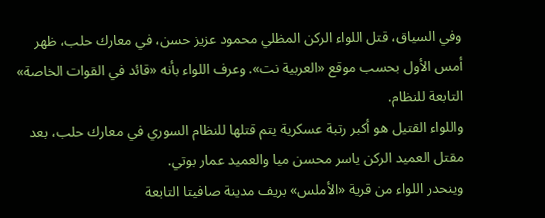وفي السياق، قتل اللواء الركن المظلي محمود عزيز حسن، في معارك حلب، ظهر أمس الأول بحسب موقع «العربية نت». وعرف اللواء بأنه «قائد في القوات الخاصة» التابعة للنظام.
واللواء القتيل هو أكبر رتبة عسكرية يتم قتلها للنظام السوري في معارك حلب، بعد مقتل العميد الركن ياسر محسن ميا والعميد عمار بوتي.
وينحدر اللواء من قرية «الأملس» بريف مدينة صافيتا التابعة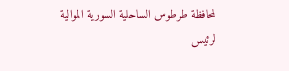لمحافظة طرطوس الساحلية السورية الموالية لرئيس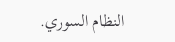النظام السوري.